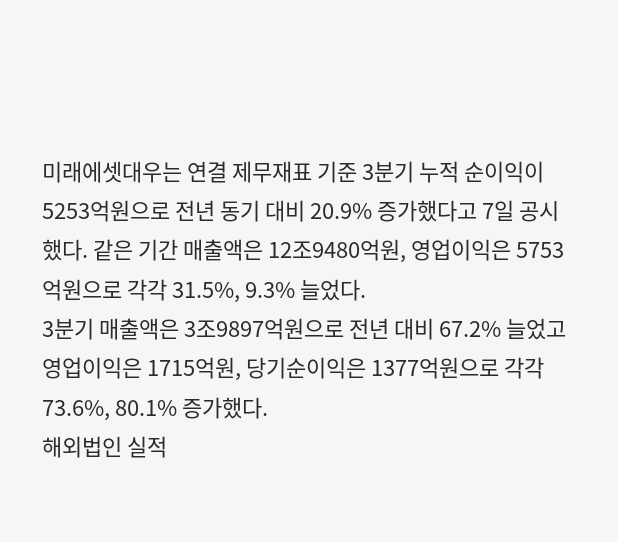미래에셋대우는 연결 제무재표 기준 3분기 누적 순이익이 5253억원으로 전년 동기 대비 20.9% 증가했다고 7일 공시했다. 같은 기간 매출액은 12조9480억원, 영업이익은 5753억원으로 각각 31.5%, 9.3% 늘었다.
3분기 매출액은 3조9897억원으로 전년 대비 67.2% 늘었고 영업이익은 1715억원, 당기순이익은 1377억원으로 각각 73.6%, 80.1% 증가했다.
해외법인 실적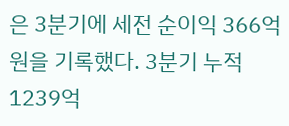은 3분기에 세전 순이익 366억원을 기록했다. 3분기 누적 1239억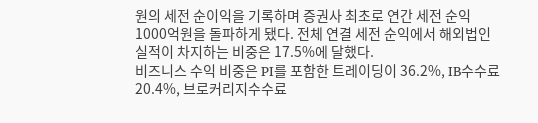원의 세전 순이익을 기록하며 증권사 최초로 연간 세전 순익 1000억원을 돌파하게 됐다. 전체 연결 세전 순익에서 해외법인 실적이 차지하는 비중은 17.5%에 달했다.
비즈니스 수익 비중은 PI를 포함한 트레이딩이 36.2%, IB수수료 20.4%, 브로커리지수수료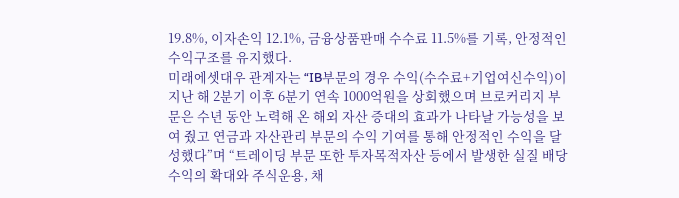19.8%, 이자손익 12.1%, 금융상품판매 수수료 11.5%를 기록, 안정적인 수익구조를 유지했다.
미래에셋대우 관계자는 “IB부문의 경우 수익(수수료+기업여신수익)이 지난 해 2분기 이후 6분기 연속 1000억원을 상회했으며 브로커리지 부문은 수년 동안 노력해 온 해외 자산 증대의 효과가 나타날 가능성을 보여 줬고 연금과 자산관리 부문의 수익 기여를 통해 안정적인 수익을 달성했다”며 “트레이딩 부문 또한 투자목적자산 등에서 발생한 실질 배당수익의 확대와 주식운용, 채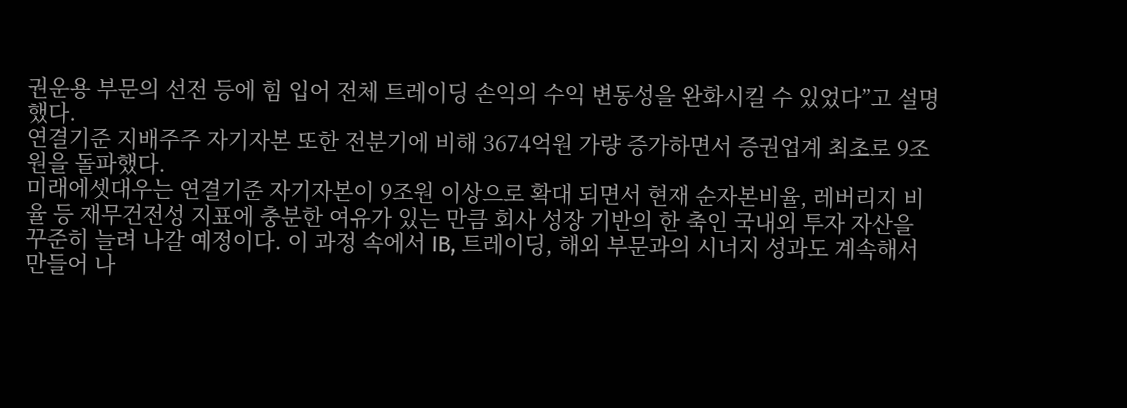권운용 부문의 선전 등에 힘 입어 전체 트레이딩 손익의 수익 변동성을 완화시킬 수 있었다”고 설명했다.
연결기준 지배주주 자기자본 또한 전분기에 비해 3674억원 가량 증가하면서 증권업계 최초로 9조원을 돌파했다.
미래에셋대우는 연결기준 자기자본이 9조원 이상으로 확대 되면서 현재 순자본비율, 레버리지 비율 등 재무건전성 지표에 충분한 여유가 있는 만큼 회사 성장 기반의 한 축인 국내외 투자 자산을 꾸준히 늘려 나갈 예정이다. 이 과정 속에서 IB, 트레이딩, 해외 부문과의 시너지 성과도 계속해서 만들어 나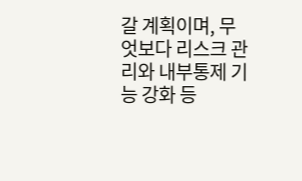갈 계획이며, 무엇보다 리스크 관리와 내부통제 기능 강화 등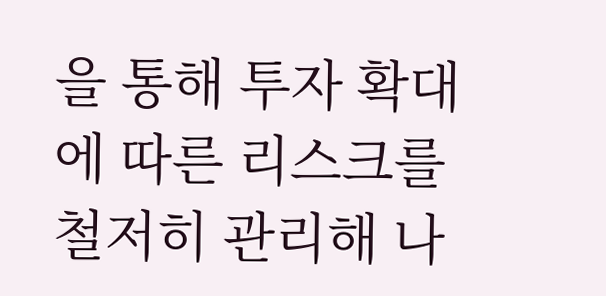을 통해 투자 확대에 따른 리스크를 철저히 관리해 나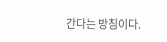간다는 방침이다.